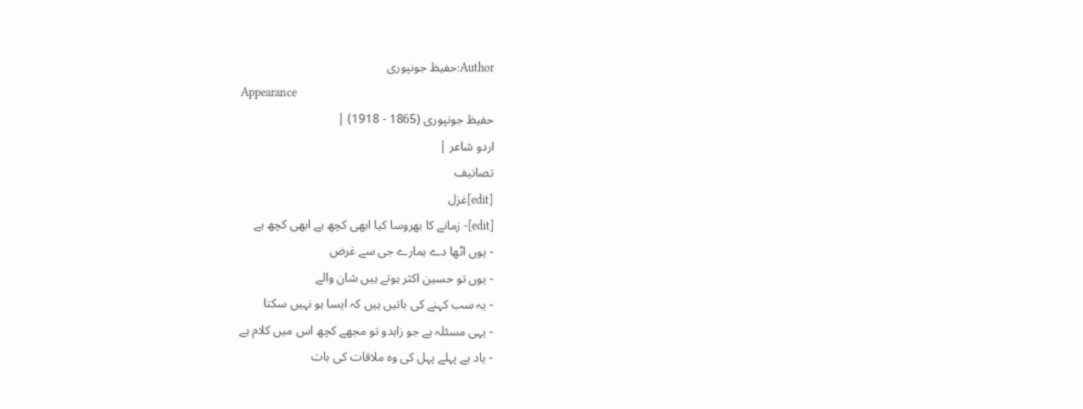Author:حفیظ جونپوری
Appearance
حفیظ جونپوری (1865 - 1918) |
اردو شاعر |
تصانیف
[edit]غزل
[edit]- زمانے کا بھروسا کیا ابھی کچھ ہے ابھی کچھ ہے
- یوں اٹھا دے ہمارے جی سے غرض
- یوں تو حسین اکثر ہوتے ہیں شان والے
- یہ سب کہنے کی باتیں ہیں کہ ایسا ہو نہیں سکتا
- یہی مسئلہ ہے جو زاہدو تو مجھے کچھ اس میں کلام ہے
- یاد ہے پہلے پہل کی وہ ملاقات کی بات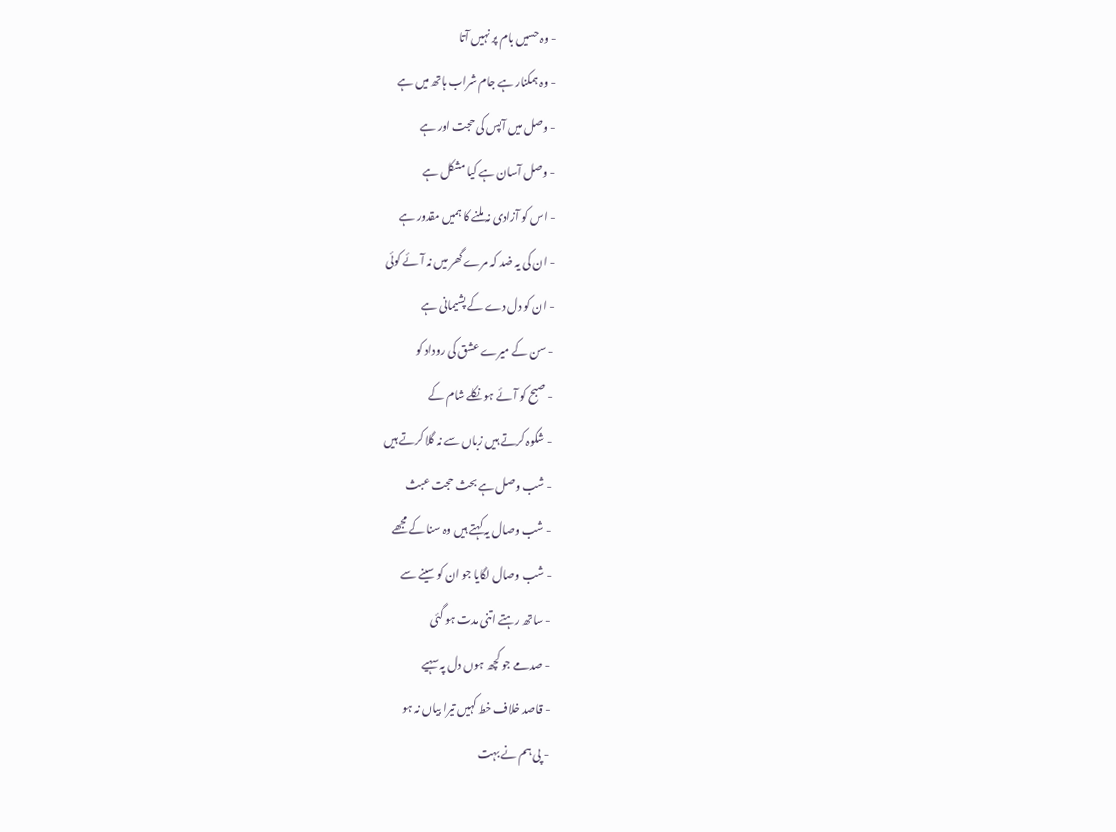- وہ حسیں بام پر نہیں آتا
- وہ ہمکنار ہے جام شراب ہاتھ میں ہے
- وصل میں آپس کی حجت اور ہے
- وصل آسان ہے کیا مشکل ہے
- اس کو آزادی نہ ملنے کا ہمیں مقدور ہے
- ان کی یہ ضد کہ مرے گھر میں نہ آئے کوئی
- ان کو دل دے کے پشیمانی ہے
- سن کے میرے عشق کی روداد کو
- صبح کو آئے ہو نکلے شام کے
- شکوہ کرتے ہیں زباں سے نہ گلا کرتے ہیں
- شب وصل ہے بحث حجت عبث
- شب وصال یہ کہتے ہیں وہ سنا کے مجھے
- شب وصال لگایا جو ان کو سینے سے
- ساتھ رہتے اتنی مدت ہو گئی
- صدمے جو کچھ ہوں دل پہ سہیے
- قاصد خلاف خط کہیں تیرا بیاں نہ ہو
- پی ہم نے بہت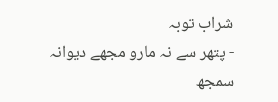شراب توبہ
- پتھر سے نہ مارو مجھے دیوانہ سمجھ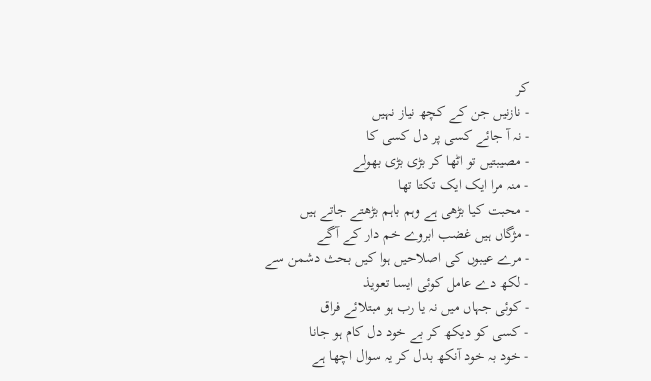کر
- نازنیں جن کے کچھ نیاز نہیں
- نہ آ جائے کسی پر دل کسی کا
- مصیبتیں تو اٹھا کر بڑی بڑی بھولے
- منہ مرا ایک ایک تکتا تھا
- محبت کیا بڑھی ہے وہم باہم بڑھتے جاتے ہیں
- مژگاں ہیں غضب ابروے خم دار کے آگے
- مرے عیبوں کی اصلاحیں ہوا کیں بحث دشمن سے
- لکھ دے عامل کوئی ایسا تعویذ
- کوئی جہاں میں نہ یا رب ہو مبتلائے فراق
- کسی کو دیکھ کر بے خود دل کام ہو جانا
- خود بہ خود آنکھ بدل کر یہ سوال اچھا ہے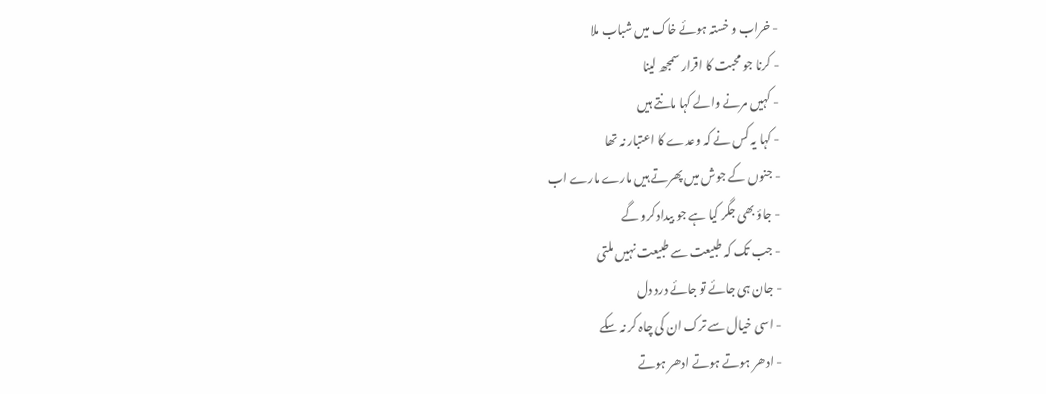- خراب و خستہ ہوئے خاک میں شباب ملا
- کرنا جو محبت کا اقرار سمجھ لینا
- کہیں مرنے والے کہا مانتے ہیں
- کہا یہ کس نے کہ وعدے کا اعتبار نہ تھا
- جنوں کے جوش میں پھرتے ہیں مارے مارے اب
- جاؤ بھی جگر کیا ہے جو بیداد کرو گے
- جب تک کہ طبیعت سے طبیعت نہیں ملتی
- جان ہی جائے تو جائے درد دل
- اسی خیال سے ترک ان کی چاہ کر نہ سکے
- ادھر ہوتے ہوتے ادھر ہوتے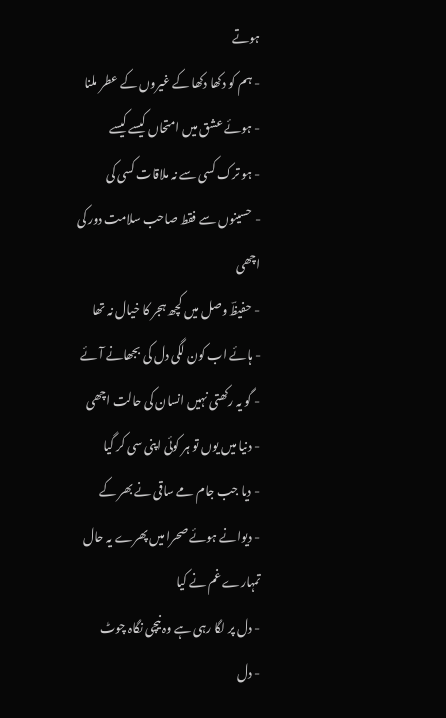ہوتے
- ہم کو دکھا دکھا کے غیروں کے عطر ملنا
- ہوئے عشق میں امتحاں کیسے کیسے
- ہو ترک کسی سے نہ ملاقات کسی کی
- حسینوں سے فقط صاحب سلامت دور کی اچھی
- حفیظؔ وصل میں کچھ ہجر کا خیال نہ تھا
- ہائے اب کون لگی دل کی بجھانے آئے
- گو یہ رکھتی نہیں انسان کی حالت اچھی
- دنیا میں یوں تو ہر کوئی اپنی سی کر گیا
- دیا جب جام مے ساقی نے بھر کے
- دیوانے ہوئے صحرا میں پھرے یہ حال تمہارے غم نے کیا
- دل پر لگا رہی ہے وہ نیچی نگاہ چوٹ
- دل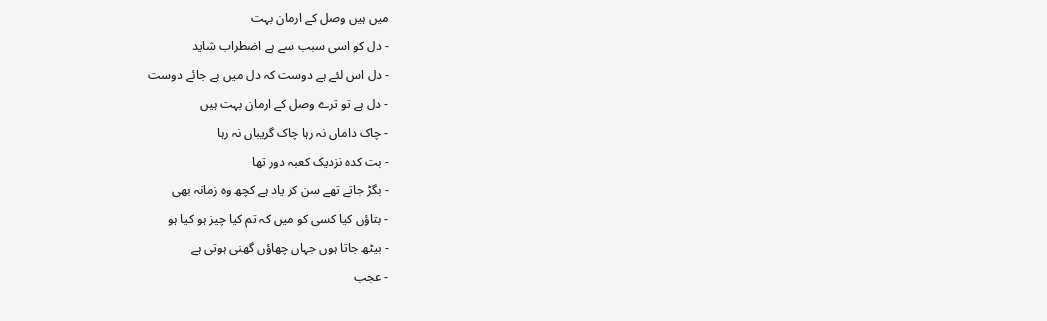میں ہیں وصل کے ارمان بہت
- دل کو اسی سبب سے ہے اضطراب شاید
- دل اس لئے ہے دوست کہ دل میں ہے جائے دوست
- دل ہے تو ترے وصل کے ارمان بہت ہیں
- چاک داماں نہ رہا چاک گریباں نہ رہا
- بت کدہ نزدیک کعبہ دور تھا
- بگڑ جاتے تھے سن کر یاد ہے کچھ وہ زمانہ بھی
- بتاؤں کیا کسی کو میں کہ تم کیا چیز ہو کیا ہو
- بیٹھ جاتا ہوں جہاں چھاؤں گھنی ہوتی ہے
- عجب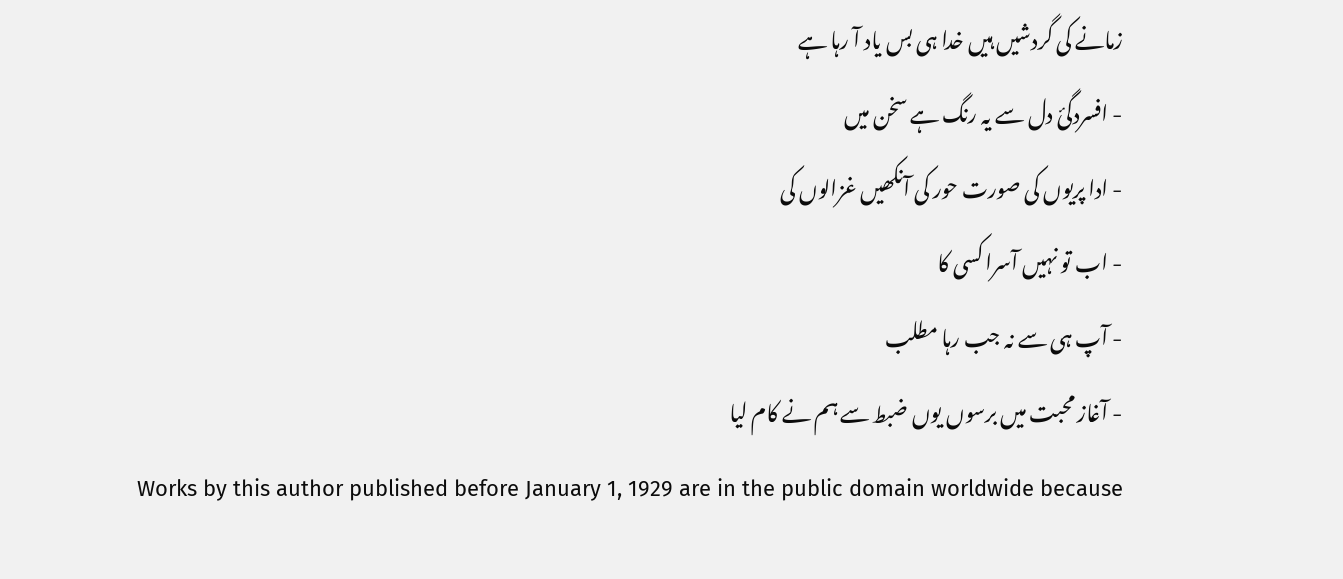زمانے کی گردشیں ہیں خدا ہی بس یاد آ رہا ہے
- افسردگئ دل سے یہ رنگ ہے سخن میں
- ادا پریوں کی صورت حور کی آنکھیں غزالوں کی
- اب تو نہیں آسرا کسی کا
- آپ ہی سے نہ جب رہا مطلب
- آغاز محبت میں برسوں یوں ضبط سے ہم نے کام لیا
Works by this author published before January 1, 1929 are in the public domain worldwide because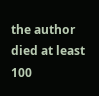the author died at least 100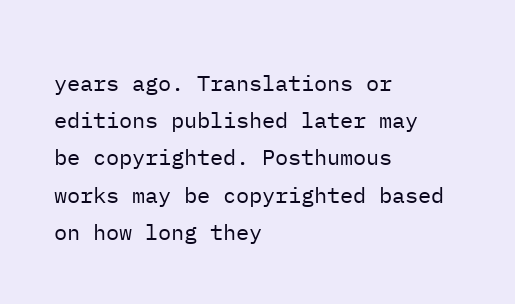years ago. Translations or editions published later may be copyrighted. Posthumous works may be copyrighted based on how long they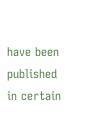have been published in certain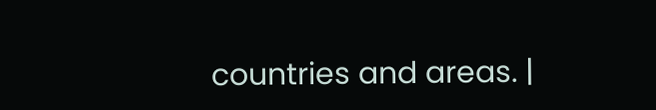countries and areas. |